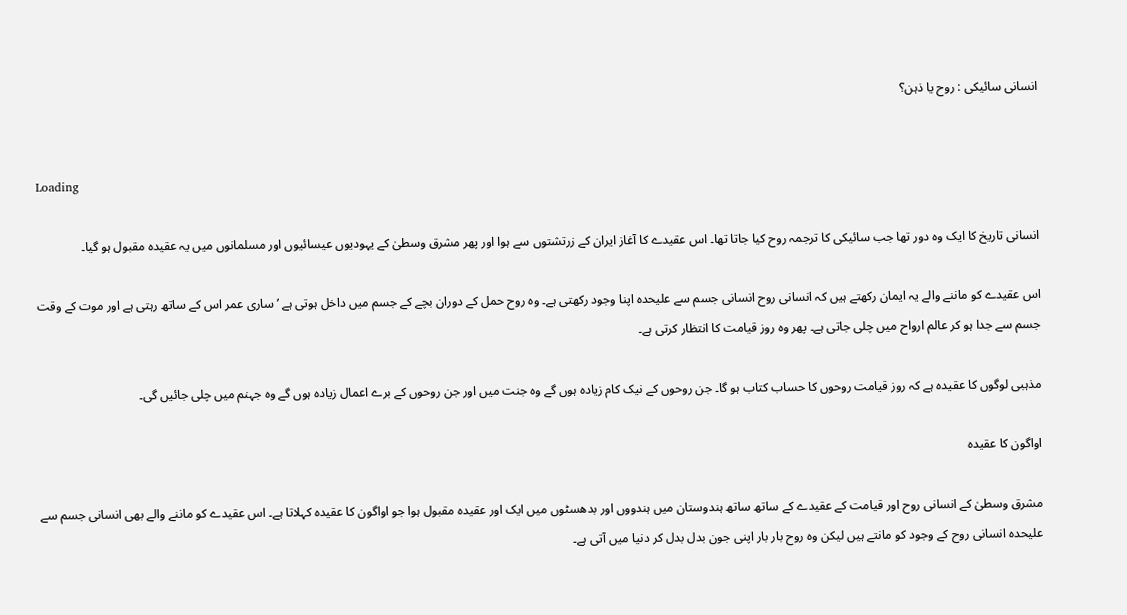انسانی سائیکی : روح یا ذہن؟


Loading

انسانی تاریخ کا ایک وہ دور تھا جب سائیکی کا ترجمہ روح کیا جاتا تھا۔ اس عقیدے کا آغاز ایران کے زرتشتوں سے ہوا اور پھر مشرق وسطیٰ کے یہودیوں عیسائیوں اور مسلمانوں میں یہ عقیدہ مقبول ہو گیا۔

اس عقیدے کو ماننے والے یہ ایمان رکھتے ہیں کہ انسانی روح انسانی جسم سے علیحدہ اپنا وجود رکھتی ہے۔ وہ روح حمل کے دوران بچے کے جسم میں داخل ہوتی ہے ’ساری عمر اس کے ساتھ رہتی ہے اور موت کے وقت جسم سے جدا ہو کر عالم ارواح میں چلی جاتی ہے۔ پھر وہ روز قیامت کا انتظار کرتی ہے۔

مذہبی لوگوں کا عقیدہ ہے کہ روز قیامت روحوں کا حساب کتاب ہو گا۔ جن روحوں کے نیک کام زیادہ ہوں گے وہ جنت میں اور جن روحوں کے برے اعمال زیادہ ہوں گے وہ جہنم میں چلی جائیں گی۔

اواگون کا عقیدہ

مشرق وسطیٰ کے انسانی روح اور قیامت کے عقیدے کے ساتھ ساتھ ہندوستان میں ہندووں اور بدھسٹوں میں ایک اور عقیدہ مقبول ہوا جو اواگون کا عقیدہ کہلاتا ہے۔ اس عقیدے کو ماننے والے بھی انسانی جسم سے علیحدہ انسانی روح کے وجود کو مانتے ہیں لیکن وہ روح بار بار اپنی جون بدل بدل کر دنیا میں آتی ہے۔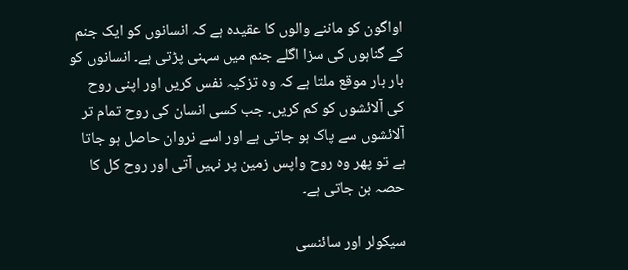اواگون کو ماننے والوں کا عقیدہ ہے کہ انسانوں کو ایک جنم کے گناہوں کی سزا اگلے جنم میں سہنی پڑتی ہے۔ انسانوں کو بار بار موقع ملتا ہے کہ وہ تزکیہ نفس کریں اور اپنی روح کی آلائشوں کو کم کریں۔ جب کسی انسان کی روح تمام تر آلائشوں سے پاک ہو جاتی ہے اور اسے نروان حاصل ہو جاتا ہے تو پھر وہ روح واپس زمین پر نہیں آتی اور روح کل کا حصہ بن جاتی ہے۔

سیکولر اور سائنسی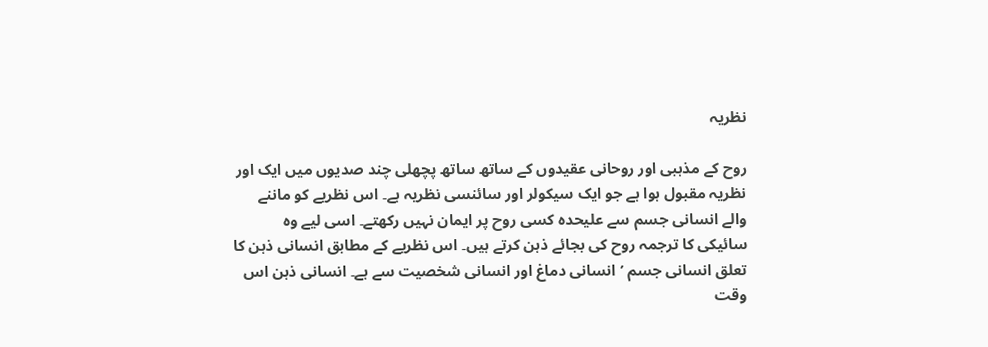نظریہ

روح کے مذہبی اور روحانی عقیدوں کے ساتھ ساتھ پچھلی چند صدیوں میں ایک اور نظریہ مقبول ہوا ہے جو ایک سیکولر اور سائنسی نظریہ ہے۔ اس نظریے کو ماننے والے انسانی جسم سے علیحدہ کسی روح پر ایمان نہیں رکھتے۔ اسی لیے وہ سائیکی کا ترجمہ روح کی بجائے ذہن کرتے ہیں۔ اس نظریے کے مطابق انسانی ذہن کا تعلق انسانی جسم ’انسانی دماغ اور انسانی شخصیت سے ہے۔ انسانی ذہن اس وقت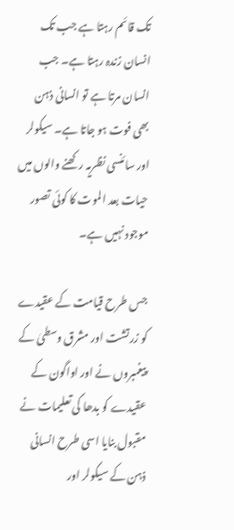تک قائم رہتا ہے جب تک انسان زندہ رہتا ہے۔ جب انسان مرتا ہے تو انسانی ذہن بھی فوت ہو جاتا ہے۔ سیکولر اور سائنسی نظریہ رکھنے والوں میں حیات بعد الموت کا کوئی تصور موجود نہیں ہے۔

جس طرح قیامت کے عقیدے کو زرتشت اور مشرق وسطیٰ کے پیغمبروں نے اور اواگون کے عقیدے کو بدھا کی تعلیمات نے مقبول بنایا اسی طرح انسانی ذہن کے سیکولر اور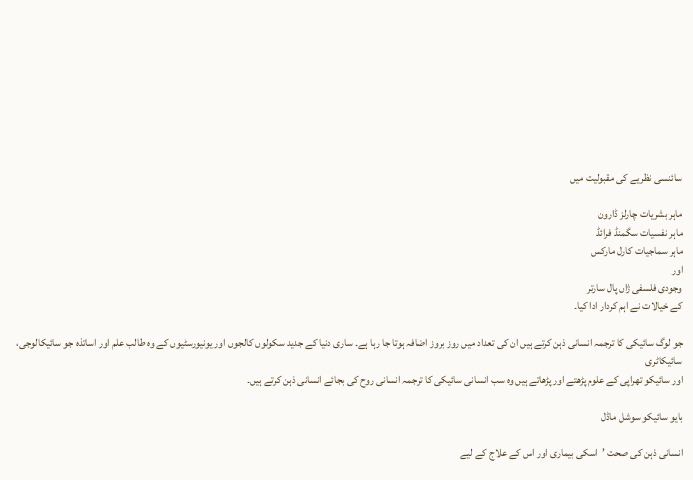سائنسی نظریے کی مقبولیت میں

ماہر بشریات چارلز ڈارون
ماہر نفسیات سگمنڈ فرائڈ
ماہر سماجیات کارل مارکس
اور
وجودی فلسفی ژاں پال سارتر
کے خیالات نے اہم کردار ادا کیا۔

جو لوگ سائیکی کا ترجمہ انسانی ذہن کرتے ہیں ان کی تعداد میں روز بروز اضافہ ہوتا جا رہا ہے۔ ساری دنیا کے جدید سکولوں کالجوں اور یونیورسٹیوں کے وہ طالب علم اور اساتذہ جو سائیکالوجی، سائیکاٹری
اور سائیکو تھراپی کے علوم پڑھتے اور پڑھاتے ہیں وہ سب انسانی سائیکی کا ترجمہ انسانی روح کی بجائے انسانی ذہن کرتے ہیں۔

بایو سائیکو سوشل ماڈل

انسانی ذہن کی صحت ’اسکی بیماری اور اس کے علاج کے لیے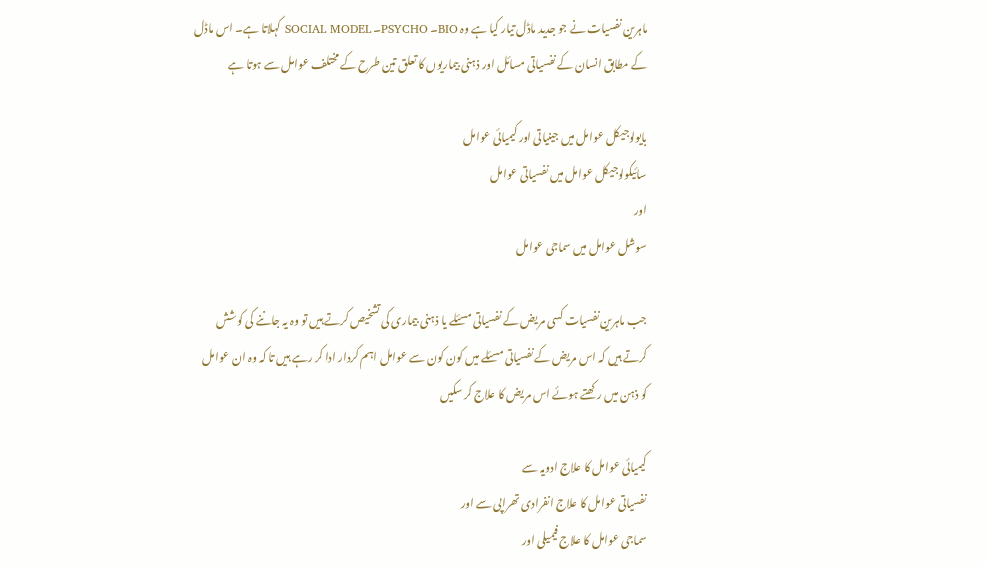ماہرین نفسیات نے جو جدید ماڈل تیار کیا ہے وہ BIO۔ PSYCHO۔ SOCIAL MODEL کہلاتا ہے۔ اس ماڈل کے مطابق انسان کے نفسیاتی مسائل اور ذہنی بیماریوں کا تعلق تین طرح کے مختلف عوامل سے ہوتا ہے

بایولوجیکل عوامل میں جینیاتی اور کیمیائی عوامل
سائیکولوجیکل عوامل میں نفسیاتی عوامل
اور
سوشل عوامل میں سماجی عوامل

جب ماہرین نفسیات کسی مریض کے نفسیاتی مسئلے یا ذہنی بیماری کی تشخیص کرتے ہیں تو وہ یہ جاننے کی کوشش کرتے ہیں کہ اس مریض کے نفسیاتی مسئلے میں کون کون سے عوامل اہم کردار ادا کر رہے ہیں تا کہ وہ ان عوامل کو ذہن میں رکھتے ہوئے اس مریض کا علاج کر سکیں

کیمیائی عوامل کا علاج ادویہ سے
نفسیاتی عوامل کا علاج انفرادی تھراپی سے اور
سماجی عوامل کا علاج فیمیلی اور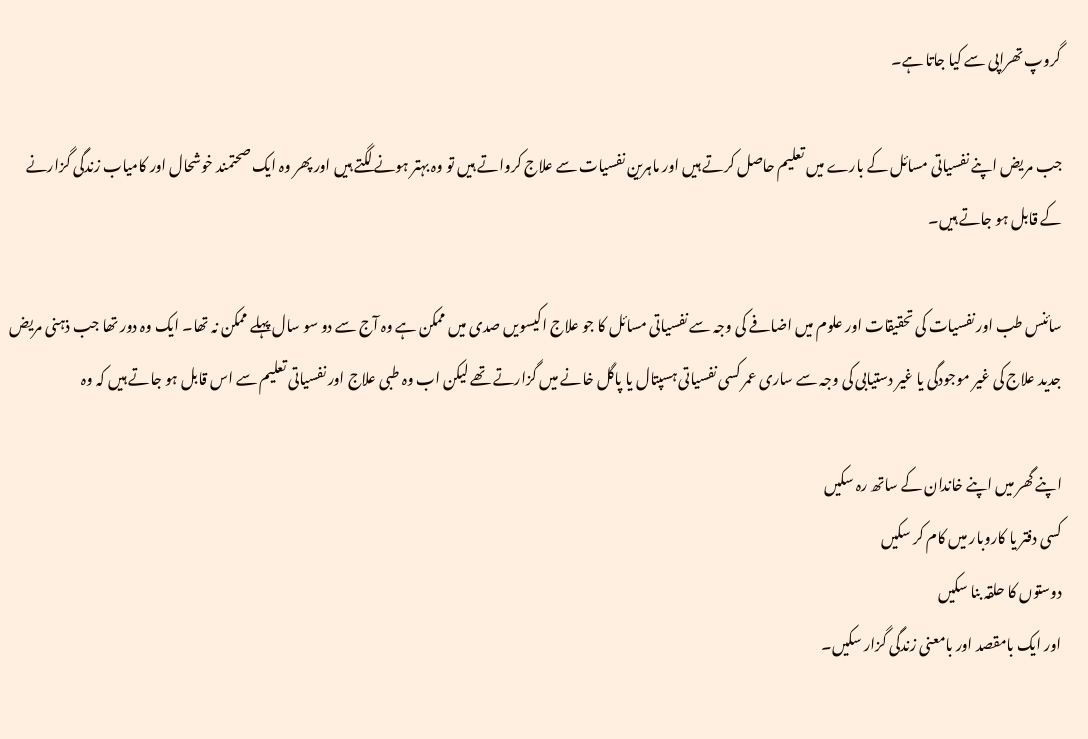گروپ تھراپی سے کیا جاتا ہے۔

جب مریض اپنے نفسیاتی مسائل کے بارے میں تعلیم حاصل کرتے ہیں اور ماہرین نفسیات سے علاج کرواتے ہیں تو وہ بہتر ہونے لگتے ہیں اور پھر وہ ایک صحتمند خوشحال اور کامیاب زندگی گزارنے کے قابل ہو جاتے ہیں۔

سائنس طب اور نفسیات کی تحقیقات اور علوم میں اضافے کی وجہ سے نفسیاتی مسائل کا جو علاج اکیسویں صدی میں ممکن ہے وہ آج سے دو سو سال پہلے ممکن نہ تھا۔ ایک وہ دور تھا جب ذہنی مریض جدید علاج کی غیر موجودگی یا غیر دستیابی کی وجہ سے ساری عمر کسی نفسیاتی ہسپتال یا پاگل خانے میں گزارتے تھے لیکن اب وہ طبی علاج اور نفسیاتی تعلیم سے اس قابل ہو جاتے ہیں کہ وہ

اپنے گھر میں اپنے خاندان کے ساتھ رہ سکیں
کسی دفتر یا کاروبار میں کام کر سکیں
دوستوں کا حلقہ بنا سکیں
اور ایک بامقصد اور بامعنی زندگی گزار سکیں۔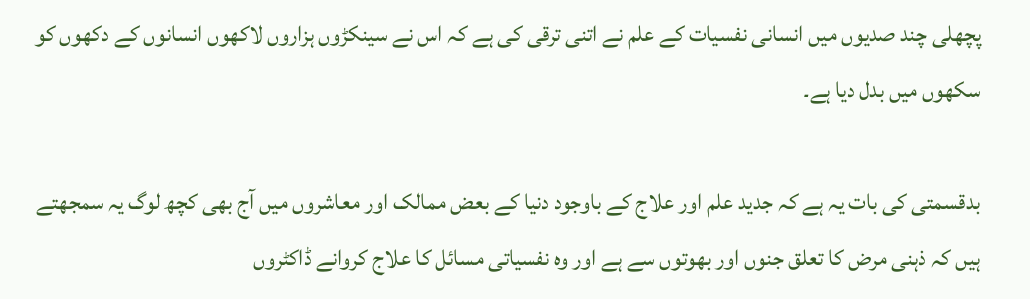پچھلی چند صدیوں میں انسانی نفسیات کے علم نے اتنی ترقی کی ہے کہ اس نے سینکڑوں ہزاروں لاکھوں انسانوں کے دکھوں کو سکھوں میں بدل دیا ہے۔

بدقسمتی کی بات یہ ہے کہ جدید علم اور علاج کے باوجود دنیا کے بعض ممالک اور معاشروں میں آج بھی کچھ لوگ یہ سمجھتے ہیں کہ ذہنی مرض کا تعلق جنوں اور بھوتوں سے ہے اور وہ نفسیاتی مسائل کا علاج کروانے ڈاکٹروں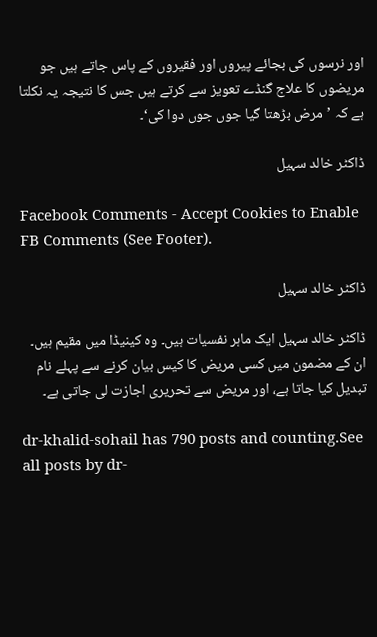اور نرسوں کی بجائے پیروں اور فقیروں کے پاس جاتے ہیں جو مریضوں کا علاج گنڈے تعویز سے کرتے ہیں جس کا نتیجہ یہ نکلتا ہے کہ ’مرض بڑھتا گیا جوں جوں دوا کی‘۔

ڈاکٹر خالد سہیل

Facebook Comments - Accept Cookies to Enable FB Comments (See Footer).

ڈاکٹر خالد سہیل

ڈاکٹر خالد سہیل ایک ماہر نفسیات ہیں۔ وہ کینیڈا میں مقیم ہیں۔ ان کے مضمون میں کسی مریض کا کیس بیان کرنے سے پہلے نام تبدیل کیا جاتا ہے، اور مریض سے تحریری اجازت لی جاتی ہے۔

dr-khalid-sohail has 790 posts and counting.See all posts by dr-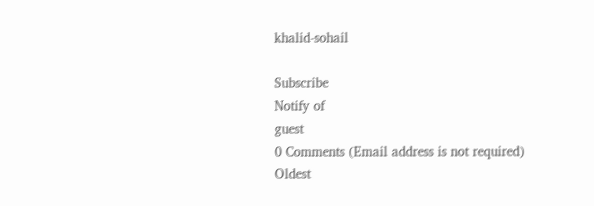khalid-sohail

Subscribe
Notify of
guest
0 Comments (Email address is not required)
Oldest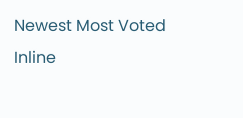Newest Most Voted
Inline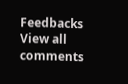Feedbacks
View all comments